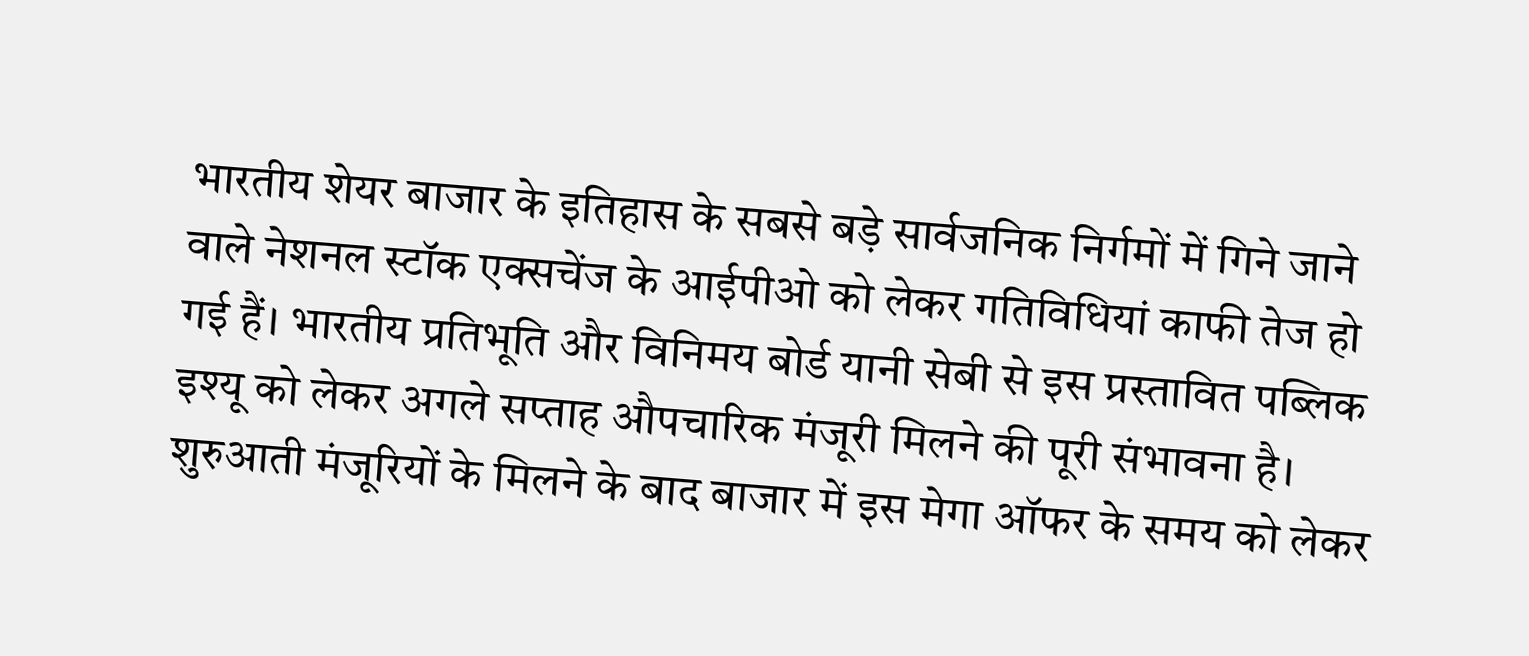भारतीय शेयर बाजार के इतिहास के सबसे बड़े सार्वजनिक निर्गमों में गिने जाने वाले नेशनल स्टॉक एक्सचेंज के आईपीओ को लेकर गतिविधियां काफी तेज हो गई हैं। भारतीय प्रतिभूति और विनिमय बोर्ड यानी सेबी से इस प्रस्तावित पब्लिक इश्यू को लेकर अगले सप्ताह औपचारिक मंजूरी मिलने की पूरी संभावना है। शुरुआती मंजूरियों के मिलने के बाद बाजार में इस मेगा ऑफर के समय को लेकर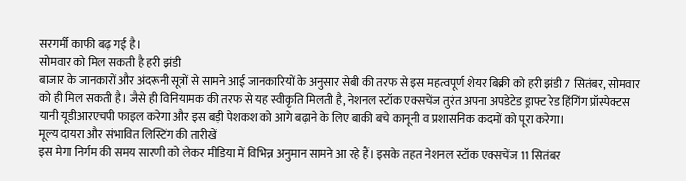सरगर्मी काफी बढ़ गई है।
सोमवार को मिल सकती है हरी झंडी
बाजार के जानकारों और अंदरूनी सूत्रों से सामने आई जानकारियों के अनुसार सेबी की तरफ से इस महत्वपूर्ण शेयर बिक्री को हरी झंडी 7 सितंबर, सोमवार को ही मिल सकती है। जैसे ही विनियामक की तरफ से यह स्वीकृति मिलती है, नेशनल स्टॉक एक्सचेंज तुरंत अपना अपडेटेड ड्राफ्ट रेड हिंगिंग प्रॉस्पेक्टस यानी यूडीआरएचपी फाइल करेगा और इस बड़ी पेशकश को आगे बढ़ाने के लिए बाकी बचे कानूनी व प्रशासनिक कदमों को पूरा करेगा।
मूल्य दायरा और संभावित लिस्टिंग की तारीखें
इस मेगा निर्गम की समय सारणी को लेकर मीडिया में विभिन्न अनुमान सामने आ रहे हैं। इसके तहत नेशनल स्टॉक एक्सचेंज 11 सितंबर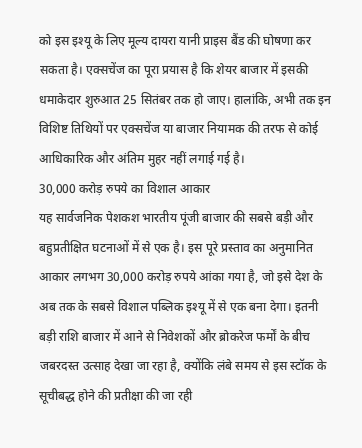को इस इश्यू के लिए मूल्य दायरा यानी प्राइस बैंड की घोषणा कर सकता है। एक्सचेंज का पूरा प्रयास है कि शेयर बाजार में इसकी धमाकेदार शुरुआत 25 सितंबर तक हो जाए। हालांकि, अभी तक इन विशिष्ट तिथियों पर एक्सचेंज या बाजार नियामक की तरफ से कोई आधिकारिक और अंतिम मुहर नहीं लगाई गई है।
30,000 करोड़ रुपये का विशाल आकार
यह सार्वजनिक पेशकश भारतीय पूंजी बाजार की सबसे बड़ी और बहुप्रतीक्षित घटनाओं में से एक है। इस पूरे प्रस्ताव का अनुमानित आकार लगभग 30,000 करोड़ रुपये आंका गया है, जो इसे देश के अब तक के सबसे विशाल पब्लिक इश्यू में से एक बना देगा। इतनी बड़ी राशि बाजार में आने से निवेशकों और ब्रोकरेज फर्मों के बीच जबरदस्त उत्साह देखा जा रहा है, क्योंकि लंबे समय से इस स्टॉक के सूचीबद्ध होने की प्रतीक्षा की जा रही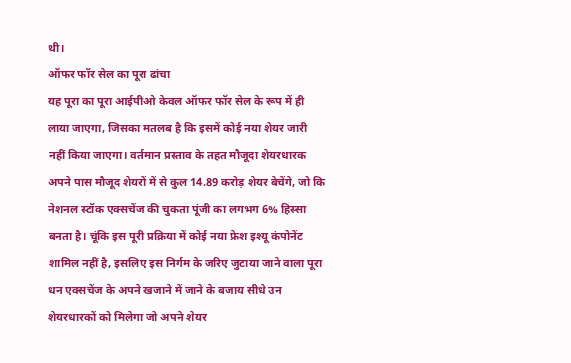थी।
ऑफर फॉर सेल का पूरा ढांचा
यह पूरा का पूरा आईपीओ केवल ऑफर फॉर सेल के रूप में ही लाया जाएगा, जिसका मतलब है कि इसमें कोई नया शेयर जारी नहीं किया जाएगा। वर्तमान प्रस्ताव के तहत मौजूदा शेयरधारक अपने पास मौजूद शेयरों में से कुल 14.89 करोड़ शेयर बेचेंगे, जो कि नेशनल स्टॉक एक्सचेंज की चुकता पूंजी का लगभग 6% हिस्सा बनता है। चूंकि इस पूरी प्रक्रिया में कोई नया फ्रेश इश्यू कंपोनेंट शामिल नहीं है, इसलिए इस निर्गम के जरिए जुटाया जाने वाला पूरा धन एक्सचेंज के अपने खजाने में जाने के बजाय सीधे उन शेयरधारकों को मिलेगा जो अपने शेयर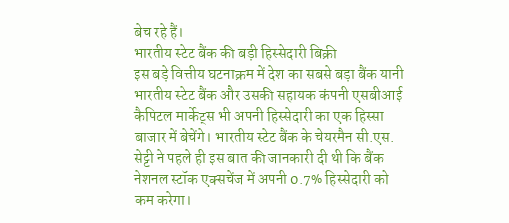बेच रहे हैं।
भारतीय स्टेट बैंक की बड़ी हिस्सेदारी बिक्री
इस बड़े वित्तीय घटनाक्रम में देश का सबसे बड़ा बैंक यानी भारतीय स्टेट बैंक और उसकी सहायक कंपनी एसबीआई कैपिटल मार्केट्स भी अपनी हिस्सेदारी का एक हिस्सा बाजार में बेचेंगे। भारतीय स्टेट बैंक के चेयरमैन सी.एस. सेट्टी ने पहले ही इस बात की जानकारी दी थी कि बैंक नेशनल स्टॉक एक्सचेंज में अपनी 0.7% हिस्सेदारी को कम करेगा।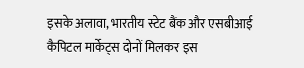इसके अलावा, भारतीय स्टेट बैंक और एसबीआई कैपिटल मार्केट्स दोनों मिलकर इस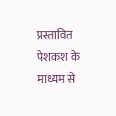प्रस्तावित पेशकश के माध्यम से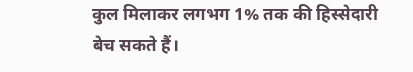कुल मिलाकर लगभग 1% तक की हिस्सेदारी बेच सकते हैं।